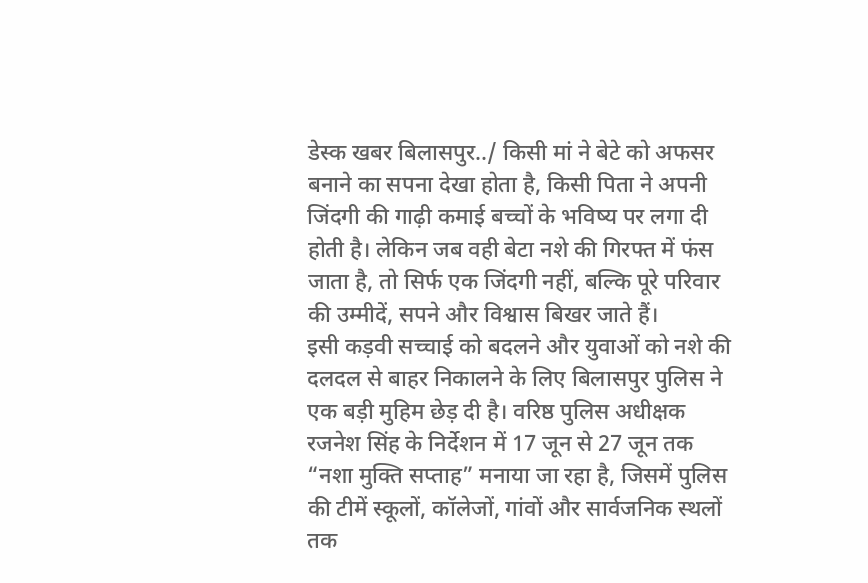डेस्क खबर बिलासपुर../ किसी मां ने बेटे को अफसर बनाने का सपना देखा होता है, किसी पिता ने अपनी जिंदगी की गाढ़ी कमाई बच्चों के भविष्य पर लगा दी होती है। लेकिन जब वही बेटा नशे की गिरफ्त में फंस जाता है, तो सिर्फ एक जिंदगी नहीं, बल्कि पूरे परिवार की उम्मीदें, सपने और विश्वास बिखर जाते हैं।
इसी कड़वी सच्चाई को बदलने और युवाओं को नशे की दलदल से बाहर निकालने के लिए बिलासपुर पुलिस ने एक बड़ी मुहिम छेड़ दी है। वरिष्ठ पुलिस अधीक्षक रजनेश सिंह के निर्देशन में 17 जून से 27 जून तक “नशा मुक्ति सप्ताह” मनाया जा रहा है, जिसमें पुलिस की टीमें स्कूलों, कॉलेजों, गांवों और सार्वजनिक स्थलों तक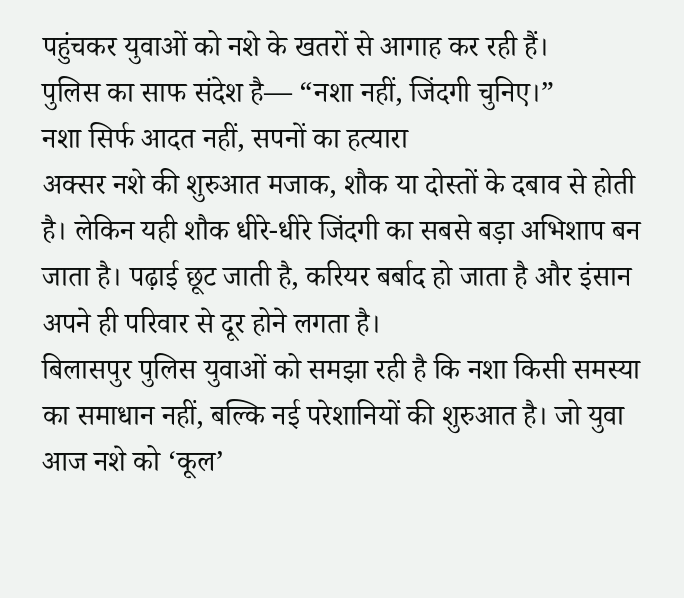पहुंचकर युवाओं को नशे के खतरों से आगाह कर रही हैं।
पुलिस का साफ संदेश है— “नशा नहीं, जिंदगी चुनिए।”
नशा सिर्फ आदत नहीं, सपनों का हत्यारा
अक्सर नशे की शुरुआत मजाक, शौक या दोस्तों के दबाव से होती है। लेकिन यही शौक धीरे-धीरे जिंदगी का सबसे बड़ा अभिशाप बन जाता है। पढ़ाई छूट जाती है, करियर बर्बाद हो जाता है और इंसान अपने ही परिवार से दूर होने लगता है।
बिलासपुर पुलिस युवाओं को समझा रही है कि नशा किसी समस्या का समाधान नहीं, बल्कि नई परेशानियों की शुरुआत है। जो युवा आज नशे को ‘कूल’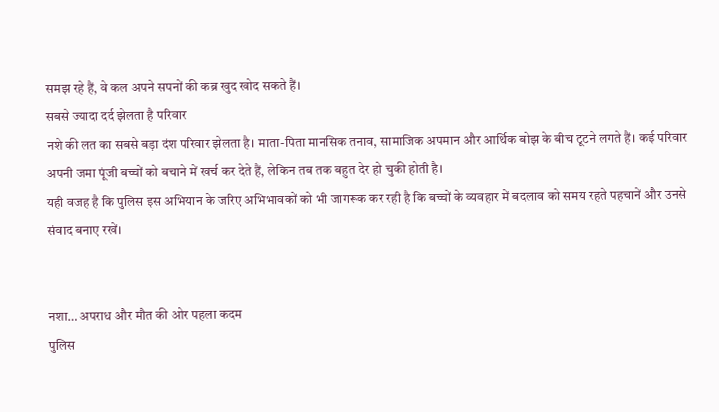समझ रहे हैं, वे कल अपने सपनों की कब्र खुद खोद सकते हैं।
सबसे ज्यादा दर्द झेलता है परिवार
नशे की लत का सबसे बड़ा दंश परिवार झेलता है। माता-पिता मानसिक तनाव, सामाजिक अपमान और आर्थिक बोझ के बीच टूटने लगते हैं। कई परिवार अपनी जमा पूंजी बच्चों को बचाने में खर्च कर देते हैं, लेकिन तब तक बहुत देर हो चुकी होती है।
यही वजह है कि पुलिस इस अभियान के जरिए अभिभावकों को भी जागरूक कर रही है कि बच्चों के व्यवहार में बदलाव को समय रहते पहचानें और उनसे संवाद बनाए रखें।


नशा… अपराध और मौत की ओर पहला कदम
पुलिस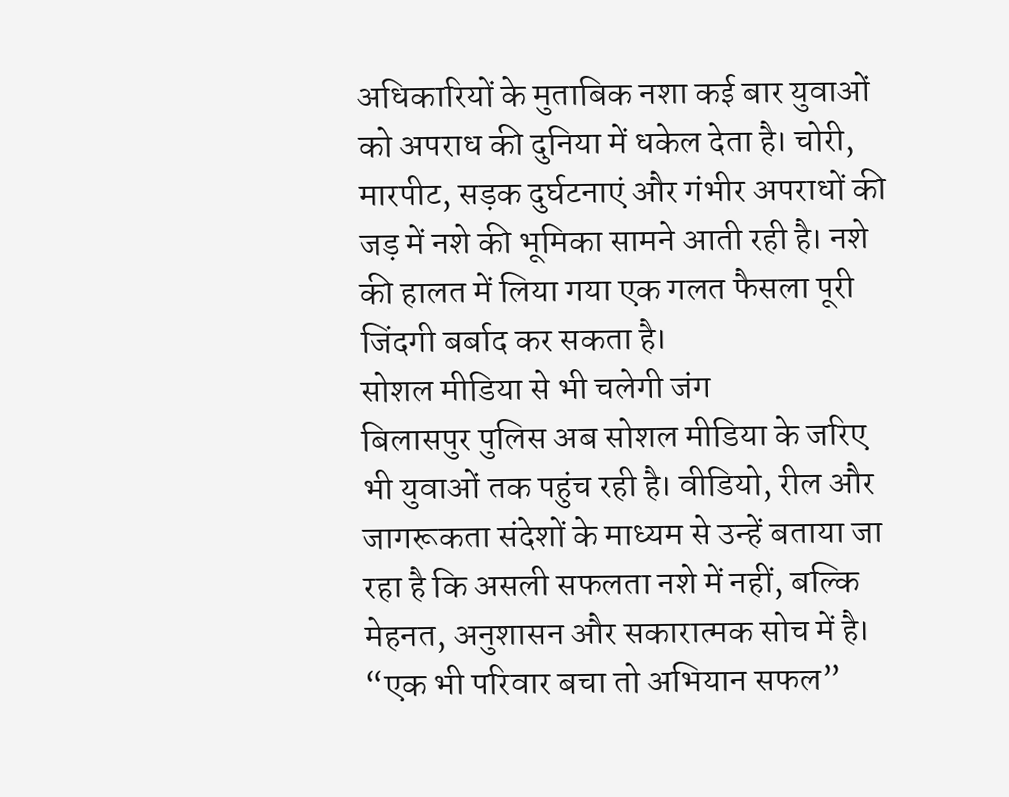अधिकारियों के मुताबिक नशा कई बार युवाओं को अपराध की दुनिया में धकेल देता है। चोरी, मारपीट, सड़क दुर्घटनाएं और गंभीर अपराधों की जड़ में नशे की भूमिका सामने आती रही है। नशे की हालत में लिया गया एक गलत फैसला पूरी जिंदगी बर्बाद कर सकता है।
सोशल मीडिया से भी चलेगी जंग
बिलासपुर पुलिस अब सोशल मीडिया के जरिए भी युवाओं तक पहुंच रही है। वीडियो, रील और जागरूकता संदेशों के माध्यम से उन्हें बताया जा रहा है कि असली सफलता नशे में नहीं, बल्कि मेहनत, अनुशासन और सकारात्मक सोच में है।
“एक भी परिवार बचा तो अभियान सफल”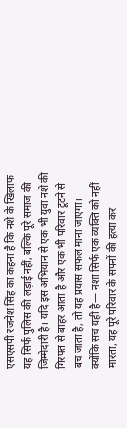एसएसपी रजनेश सिंह का कहना है कि नशे के खिलाफ यह सिर्फ पुलिस की लड़ाई नहीं, बल्कि पूरे समाज की जिम्मेदारी है। यदि इस अभियान से एक भी युवा नशे की गिरफ्त से बाहर आता है और एक भी परिवार टूटने से बच जाता है, तो यह प्रयास सफल माना जाएगा।
क्योंकि सच यही है— नशा सिर्फ एक व्यक्ति को नहीं मारता, यह पूरे परिवार के सपनों की हत्या कर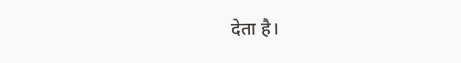देता है।